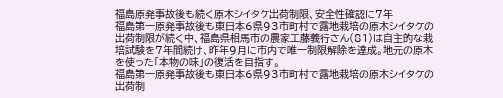福島原発事故後も続く原木シイタケ出荷制限、安全性確認に7年
福島第一原発事故後も東日本6県93市町村で露地栽培の原木シイタケの出荷制限が続く中、福島県相馬市の農家工藤義行さん(81)は自主的な栽培試験を7年間続け、昨年9月に市内で唯一制限解除を達成。地元の原木を使った「本物の味」の復活を目指す。
福島第一原発事故後も東日本6県93市町村で露地栽培の原木シイタケの出荷制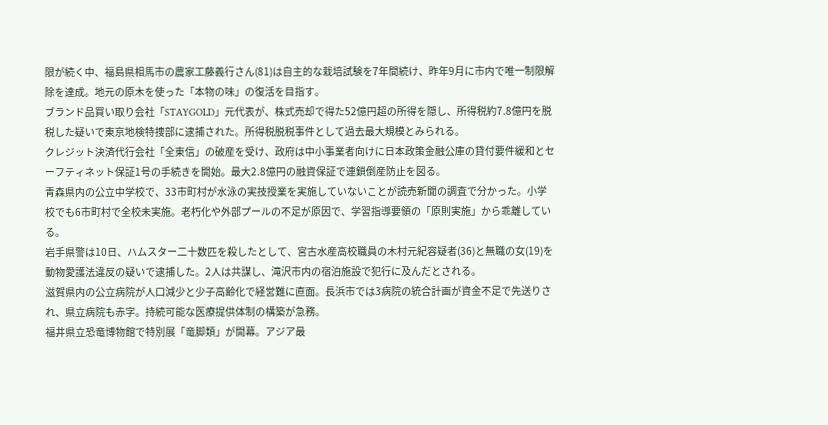限が続く中、福島県相馬市の農家工藤義行さん(81)は自主的な栽培試験を7年間続け、昨年9月に市内で唯一制限解除を達成。地元の原木を使った「本物の味」の復活を目指す。
ブランド品買い取り会社「STAYGOLD」元代表が、株式売却で得た52億円超の所得を隠し、所得税約7.8億円を脱税した疑いで東京地検特捜部に逮捕された。所得税脱税事件として過去最大規模とみられる。
クレジット決済代行会社「全東信」の破産を受け、政府は中小事業者向けに日本政策金融公庫の貸付要件緩和とセーフティネット保証1号の手続きを開始。最大2.8億円の融資保証で連鎖倒産防止を図る。
青森県内の公立中学校で、33市町村が水泳の実技授業を実施していないことが読売新聞の調査で分かった。小学校でも6市町村で全校未実施。老朽化や外部プールの不足が原因で、学習指導要領の「原則実施」から乖離している。
岩手県警は10日、ハムスター二十数匹を殺したとして、宮古水産高校職員の木村元紀容疑者(36)と無職の女(19)を動物愛護法違反の疑いで逮捕した。2人は共謀し、滝沢市内の宿泊施設で犯行に及んだとされる。
滋賀県内の公立病院が人口減少と少子高齢化で経営難に直面。長浜市では3病院の統合計画が資金不足で先送りされ、県立病院も赤字。持続可能な医療提供体制の構築が急務。
福井県立恐竜博物館で特別展「竜脚類」が開幕。アジア最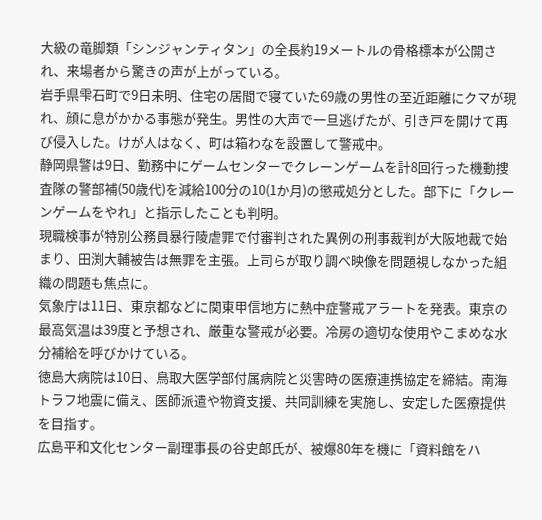大級の竜脚類「シンジャンティタン」の全長約19メートルの骨格標本が公開され、来場者から驚きの声が上がっている。
岩手県雫石町で9日未明、住宅の居間で寝ていた69歳の男性の至近距離にクマが現れ、顔に息がかかる事態が発生。男性の大声で一旦逃げたが、引き戸を開けて再び侵入した。けが人はなく、町は箱わなを設置して警戒中。
静岡県警は9日、勤務中にゲームセンターでクレーンゲームを計8回行った機動捜査隊の警部補(50歳代)を減給100分の10(1か月)の懲戒処分とした。部下に「クレーンゲームをやれ」と指示したことも判明。
現職検事が特別公務員暴行陵虐罪で付審判された異例の刑事裁判が大阪地裁で始まり、田渕大輔被告は無罪を主張。上司らが取り調べ映像を問題視しなかった組織の問題も焦点に。
気象庁は11日、東京都などに関東甲信地方に熱中症警戒アラートを発表。東京の最高気温は39度と予想され、厳重な警戒が必要。冷房の適切な使用やこまめな水分補給を呼びかけている。
徳島大病院は10日、鳥取大医学部付属病院と災害時の医療連携協定を締結。南海トラフ地震に備え、医師派遣や物資支援、共同訓練を実施し、安定した医療提供を目指す。
広島平和文化センター副理事長の谷史郎氏が、被爆80年を機に「資料館をハ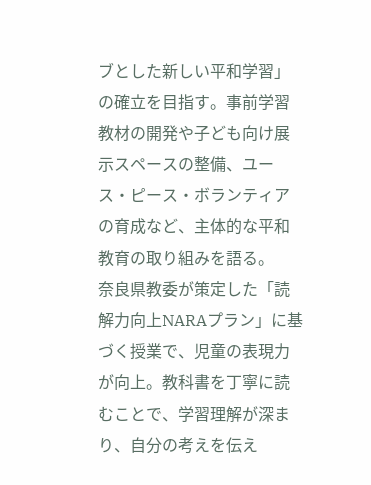ブとした新しい平和学習」の確立を目指す。事前学習教材の開発や子ども向け展示スペースの整備、ユース・ピース・ボランティアの育成など、主体的な平和教育の取り組みを語る。
奈良県教委が策定した「読解力向上NARAプラン」に基づく授業で、児童の表現力が向上。教科書を丁寧に読むことで、学習理解が深まり、自分の考えを伝え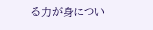る力が身につい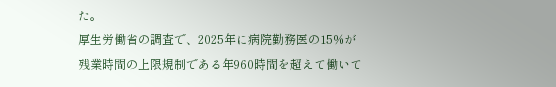た。
厚生労働省の調査で、2025年に病院勤務医の15%が残業時間の上限規制である年960時間を超えて働いて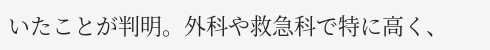いたことが判明。外科や救急科で特に高く、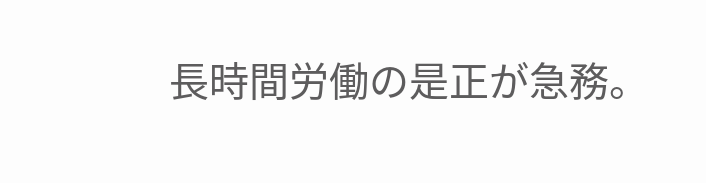長時間労働の是正が急務。